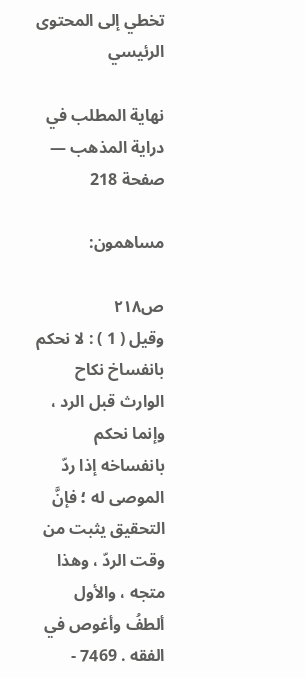تخطي إلى المحتوى الرئيسي

نهاية المطلب في دراية المذهب — صفحة 218

مساهمون:

ص٢١٨
وقيل ( 1 ) : لا نحكم بانفساخ نكاح الوارث قبل الرد ، وإنما نحكم بانفساخه إذا ردّ الموصى له ؛ فإنَّ التحقيق يثبت من وقت الردّ ، وهذا متجه ، والأول ألطفُ وأغوص في الفقه . 7469 -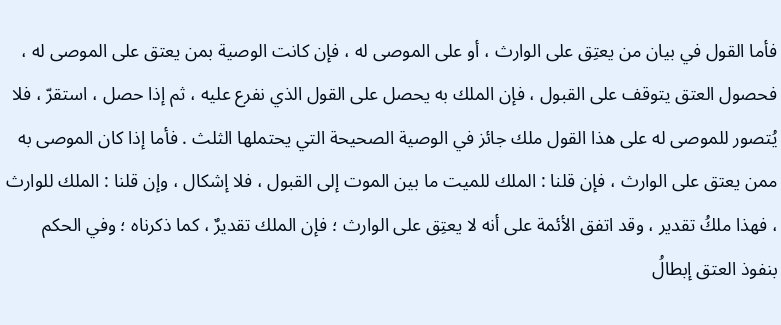فأما القول في بيان من يعتِق على الوارث ، أو على الموصى له ، فإن كانت الوصية بمن يعتق على الموصى له ، فحصول العتق يتوقف على القبول ، فإن الملك به يحصل على القول الذي نفرع عليه ، ثم إذا حصل ، استقرّ ، فلا يُتصور للموصى له على هذا القول ملك جائز في الوصية الصحيحة التي يحتملها الثلث . فأما إذا كان الموصى به ممن يعتق على الوارث ، فإن قلنا : الملك للميت ما بين الموت إلى القبول ، فلا إشكال ، وإن قلنا : الملك للوارث ، فهذا ملكُ تقدير ، وقد اتفق الأئمة على أنه لا يعتِق على الوارث ؛ فإن الملك تقديرٌ ، كما ذكرناه ؛ وفي الحكم بنفوذ العتق إبطالُ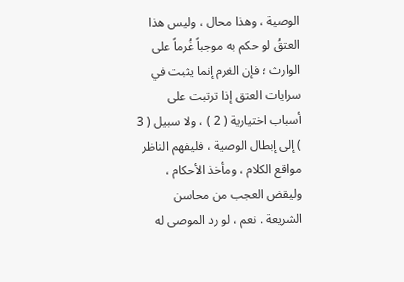الوصية ، وهذا محال ، وليس هذا العتقُ لو حكم به موجباً غُرماً على الوارث ؛ فإن الغرم إنما يثبت في سرايات العتق إذا ترتبت على أسباب اختيارية ( 2 ) ، ولا سبيل ( 3 ) إلى إبطال الوصية ، فليفهم الناظر مواقع الكلام ، ومأخذ الأحكام ، وليقض العجب من محاسن الشريعة . نعم ، لو رد الموصى له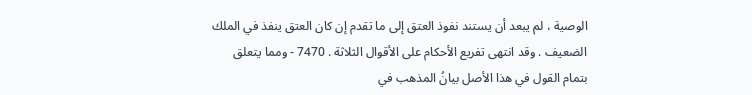الوصية ، لم يبعد أن يستند نفوذ العتق إلى ما تقدم إن كان العتق ينفذ في الملك الضعيف . وقد انتهى تفريع الأحكام على الأقوال الثلاثة . 7470 - ومما يتعلق بتمام القول في هذا الأصل بيانُ المذهب في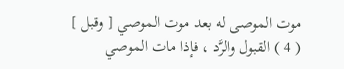موت الموصى له بعد موت الموصي [ وقبل ] ( 4 ) القبول والرَّد ، فإذا مات الموصي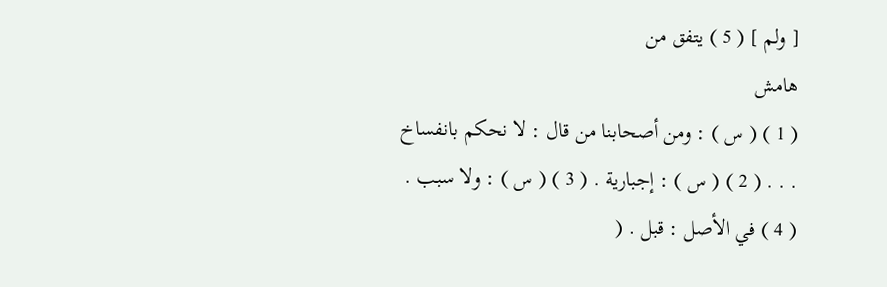[ ولم ] ( 5 ) يتفق من
هامش
( 1 ) ( س ) : ومن أصحابنا من قال : لا نحكم بانفساخ . . . ( 2 ) ( س ) : إجبارية . ( 3 ) ( س ) : ولا سبب . ( 4 ) في الأصل : قبل . (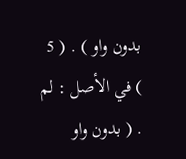بدون واو ) . ( 5 ) في الأصل : لم . ( بدون واو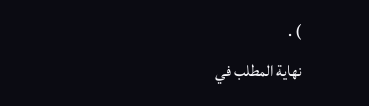) .
نهاية المطلب في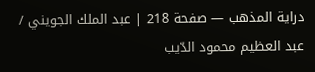دراية المذهب — صفحة 218 | عبد الملك الجويني / عبد العظيم محمود الدّيب